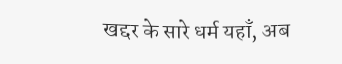खद्दर के सारे धर्म यहाँ, अब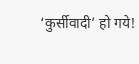‘कुर्सीवादी’ हो गये!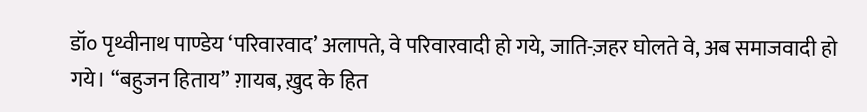डॉ० पृथ्वीनाथ पाण्डेय ‘परिवारवाद’ अलापते, वे परिवारवादी हो गये, जाति-ज़हर घोलते वे, अब समाजवादी हो गये। “बहुजन हिताय” ग़ायब, ख़ुद के हित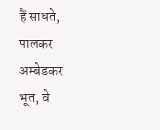हैं साधते, पालकर अम्बेडकर भूत, वे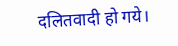दलितवादी हो गये।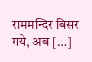राममन्दिर बिसर गये, अब […]